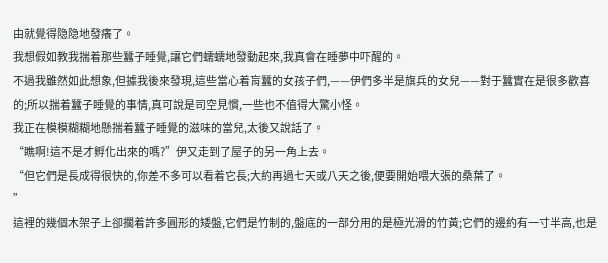由就覺得隐隐地發癢了。
我想假如教我揣着那些蠶子睡覺,讓它們蠕蠕地發動起來,我真會在睡夢中吓醒的。
不過我雖然如此想象,但據我後來發現,這些當心着肓蠶的女孩子們,——伊們多半是旗兵的女兒——對于蠶實在是很多歡喜的;所以揣着蠶子睡覺的事情,真可說是司空見慣,一些也不值得大驚小怪。
我正在模模糊糊地懸揣着蠶子睡覺的滋味的當兒,太後又說話了。
“瞧啊!這不是才孵化出來的嗎?”伊又走到了屋子的另一角上去。
“但它們是長成得很快的,你差不多可以看着它長;大約再過七天或八天之後,便要開始喂大張的桑葉了。
”
這裡的幾個木架子上卻擱着許多圓形的矮盤,它們是竹制的,盤底的一部分用的是極光滑的竹黃;它們的邊約有一寸半高,也是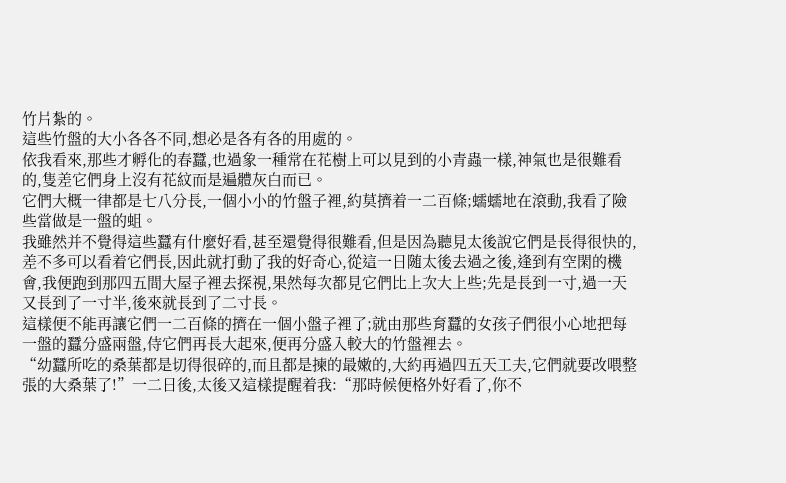竹片紮的。
這些竹盤的大小各各不同,想必是各有各的用處的。
依我看來,那些才孵化的春蠶,也過象一種常在花樹上可以見到的小青蟲一樣,神氣也是很難看的,隻差它們身上沒有花紋而是遍體灰白而已。
它們大概一律都是七八分長,一個小小的竹盤子裡,約莫擠着一二百條;蠕蠕地在滾動,我看了險些當做是一盤的蛆。
我雖然并不覺得這些蠶有什麼好看,甚至還覺得很難看,但是因為聽見太後說它們是長得很快的,差不多可以看着它們長,因此就打動了我的好奇心,從這一日随太後去過之後,逢到有空閑的機會,我便跑到那四五間大屋子裡去探視,果然每次都見它們比上次大上些;先是長到一寸,過一天又長到了一寸半,後來就長到了二寸長。
這樣便不能再讓它們一二百條的擠在一個小盤子裡了;就由那些育蠶的女孩子們很小心地把每一盤的蠶分盛兩盤,侍它們再長大起來,便再分盛入較大的竹盤裡去。
“幼蠶所吃的桑葉都是切得很碎的,而且都是揀的最嫩的,大約再過四五天工夫,它們就要改喂整張的大桑葉了!”一二日後,太後又這樣提醒着我:“那時候便格外好看了,你不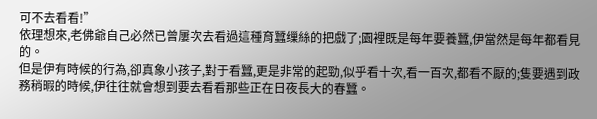可不去看看!”
依理想來,老佛爺自己必然已曾屢次去看過這種育蠶缫絲的把戲了;園裡既是每年要養蠶,伊當然是每年都看見的。
但是伊有時候的行為,卻真象小孩子,對于看蠶,更是非常的起勁,似乎看十次,看一百次,都看不厭的;隻要遇到政務稍暇的時候,伊往往就會想到要去看看那些正在日夜長大的春蠶。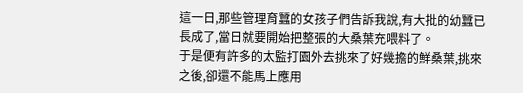這一日,那些管理育蠶的女孩子們告訴我說,有大批的幼蠶已長成了,當日就要開始把整張的大桑葉充喂料了。
于是便有許多的太監打園外去挑來了好幾擔的鮮桑葉,挑來之後,卻還不能馬上應用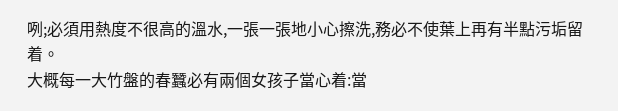咧;必須用熱度不很高的溫水,一張一張地小心擦洗,務必不使葉上再有半點污垢留着。
大概每一大竹盤的春蠶必有兩個女孩子當心着:當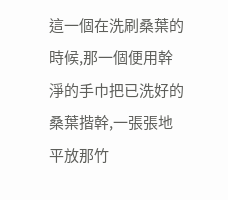這一個在洗刷桑葉的時候,那一個便用幹淨的手巾把已洗好的桑葉揩幹,一張張地平放那竹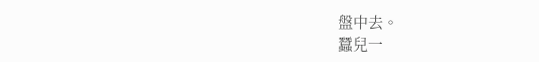盤中去。
蠶兒一